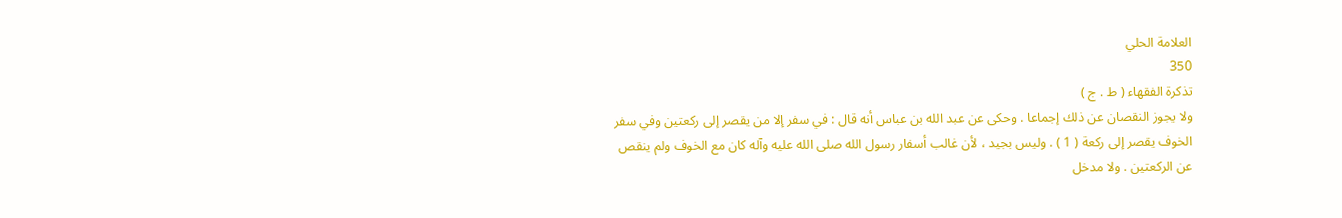العلامة الحلي
350
تذكرة الفقهاء ( ط . ج )
ولا يجوز النقصان عن ذلك إجماعا . وحكى عن عبد الله بن عباس أنه قال : في سفر إلا من يقصر إلى ركعتين وفي سفر الخوف يقصر إلى ركعة ( 1 ) . وليس بجيد ، لأن غالب أسفار رسول الله صلى الله عليه وآله كان مع الخوف ولم ينقص عن الركعتين . ولا مدخل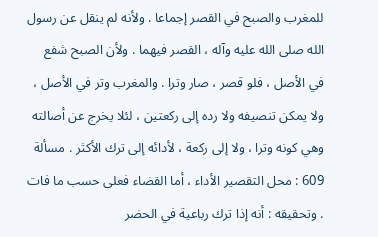للمغرب والصبح في القصر إجماعا . ولأنه لم ينقل عن رسول الله صلى الله عليه وآله ، القصر فيهما . ولأن الصبح شفع في الأصل ، فلو قصر ، صار وترا . والمغرب وتر في الأصل ، ولا يمكن تنصيفه ولا رده إلى ركعتين ، لئلا يخرج عن أصالته وهي كونه وترا ، ولا إلى ركعة ، لأدائه إلى ترك الأكثر . مسألة 609 : محل التقصير الأداء ، أما القضاء فعلى حسب ما فات . وتحقيقه : أنه إذا ترك رباعية في الحضر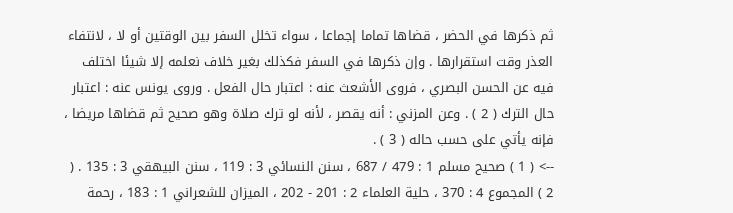ثم ذكرها في الحضر ، قضاها تماما إجماعا ، سواء تخلل السفر بين الوقتين أو لا ، لانتفاء العذر وقت استقرارها . وإن ذكرها في السفر فكذلك بغير خلاف نعلمه إلا شيئا اختلف فيه عن الحسن البصري ، فروى الأشعث عنه : اعتبار حال الفعل . وروى يونس عنه : اعتبار حال الترك ( 2 ) . وعن المزني : أنه يقصر ، لأنه لو ترك صلاة وهو صحيح ثم قضاها مريضا ، فإنه يأتي على حسب حاله ( 3 ) .
--> ( 1 ) صحيح مسلم 1 : 479 / 687 ، سنن النسائي 3 : 119 ، سنن البيهقي 3 : 135 . ( 2 ) المجموع 4 : 370 ، حلية العلماء 2 : 201 - 202 ، الميزان للشعراني 1 : 183 ، رحمة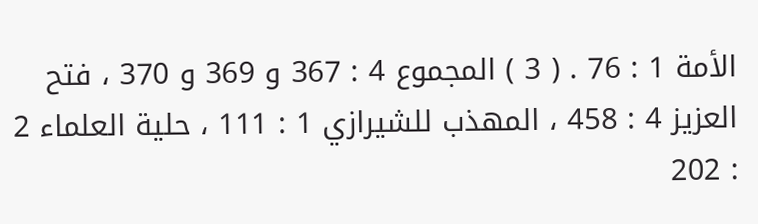الأمة 1 : 76 . ( 3 ) المجموع 4 : 367 و 369 و 370 ، فتح العزيز 4 : 458 ، المهذب للشيرازي 1 : 111 ، حلية العلماء 2 : 202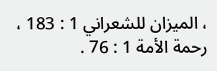، الميزان للشعراني 1 : 183 ، رحمة الأمة 1 : 76 .